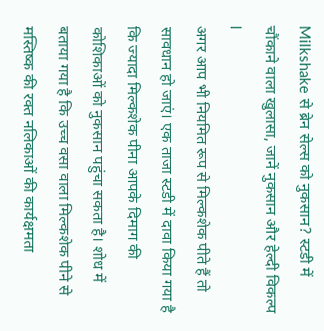Milkshake से ब्रेन सेल्स को नुकसान? स्टडी में चौंकाने वाला खुलासा, जानें नुकसान और हेल्दी विकल्प l
अगर आप भी नियमित रूप से मिल्कशेक पीते हैं तो सावधान हो जाएं। एक ताजा स्टडी में दावा किया गया है कि ज्यादा मिल्कशेक पीना आपके दिमाग की कोशिकाओं को नुकसान पहुंचा सकता है। शोध में बताया गया है कि उच्च वसा वाला मिल्कशेक पीने से मस्तिष्क की रक्त नलिकाओं की कार्यक्षमता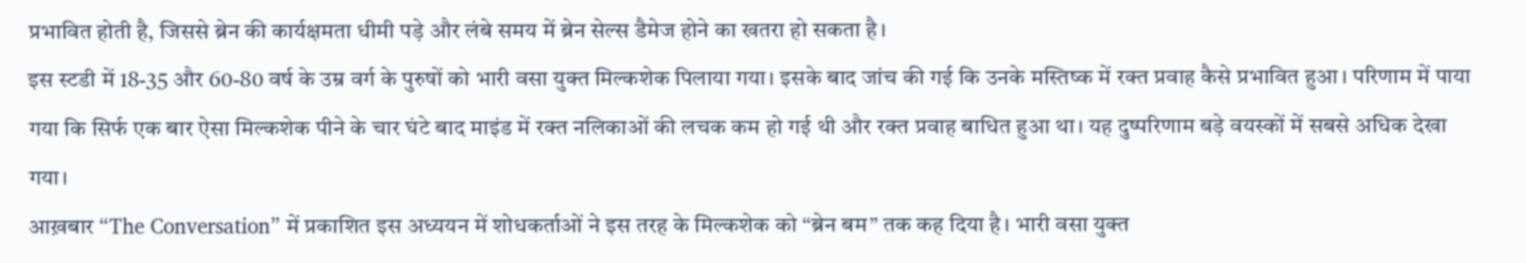प्रभावित होती है, जिससे ब्रेन की कार्यक्षमता धीमी पड़े और लंबे समय में ब्रेन सेल्स डैमेज होने का खतरा हो सकता है।
इस स्टडी में 18-35 और 60-80 वर्ष के उम्र वर्ग के पुरुषों को भारी वसा युक्त मिल्कशेक पिलाया गया। इसके बाद जांच की गई कि उनके मस्तिष्क में रक्त प्रवाह कैसे प्रभावित हुआ। परिणाम में पाया गया कि सिर्फ एक बार ऐसा मिल्कशेक पीने के चार घंटे बाद माइंड में रक्त नलिकाओं की लचक कम हो गई थी और रक्त प्रवाह बाधित हुआ था। यह दुष्परिणाम बड़े वयस्कों में सबसे अधिक देखा गया।
आख़बार “The Conversation” में प्रकाशित इस अध्ययन में शोधकर्ताओं ने इस तरह के मिल्कशेक को “ब्रेन बम” तक कह दिया है। भारी वसा युक्त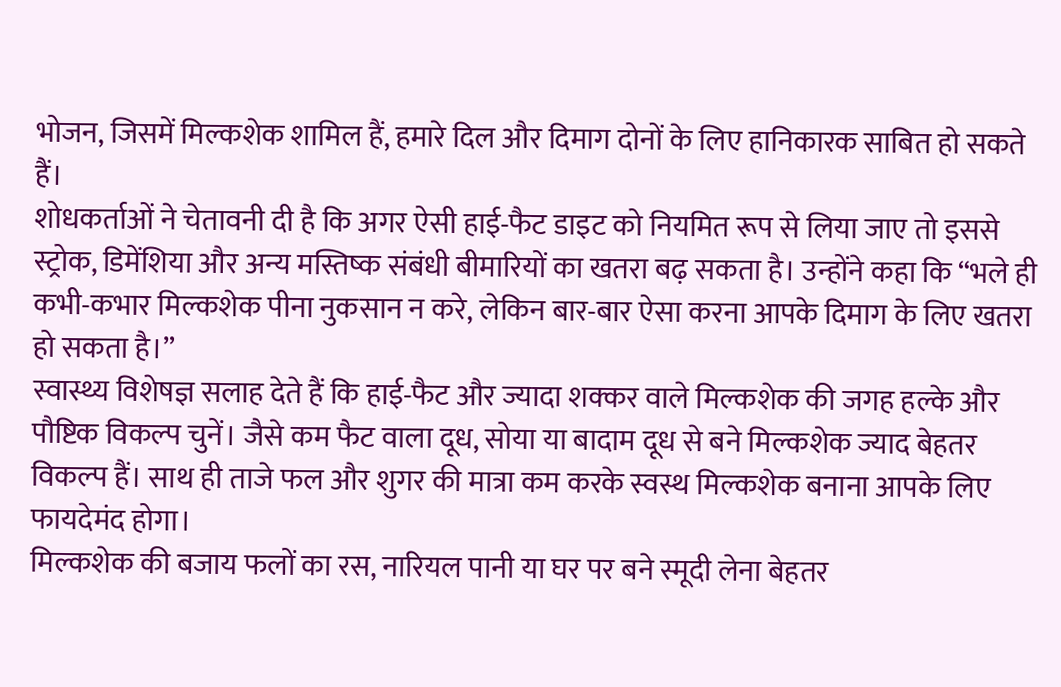भोजन, जिसमें मिल्कशेक शामिल हैं, हमारे दिल और दिमाग दोनों के लिए हानिकारक साबित हो सकते हैं।
शोधकर्ताओं ने चेतावनी दी है कि अगर ऐसी हाई-फैट डाइट को नियमित रूप से लिया जाए तो इससे स्ट्रोक, डिमेंशिया और अन्य मस्तिष्क संबंधी बीमारियों का खतरा बढ़ सकता है। उन्होंने कहा कि “भले ही कभी-कभार मिल्कशेक पीना नुकसान न करे, लेकिन बार-बार ऐसा करना आपके दिमाग के लिए खतरा हो सकता है।”
स्वास्थ्य विशेषज्ञ सलाह देते हैं कि हाई-फैट और ज्यादा शक्कर वाले मिल्कशेक की जगह हल्के और पौष्टिक विकल्प चुनें। जैसे कम फैट वाला दूध, सोया या बादाम दूध से बने मिल्कशेक ज्याद बेहतर विकल्प हैं। साथ ही ताजे फल और शुगर की मात्रा कम करके स्वस्थ मिल्कशेक बनाना आपके लिए फायदेमंद होगा।
मिल्कशेक की बजाय फलों का रस, नारियल पानी या घर पर बने स्मूदी लेना बेहतर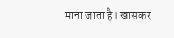माना जाता है। खासकर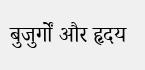बुजुर्गों और हृदय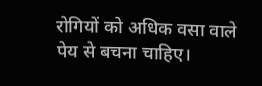रोगियों को अधिक वसा वाले पेय से बचना चाहिए।